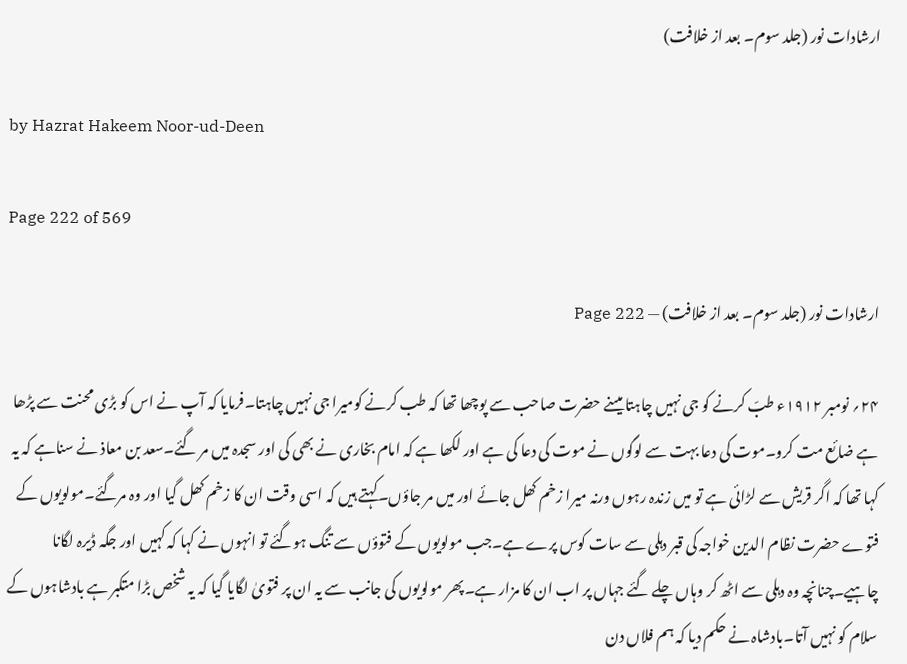ارشادات نور (جلد سوم۔ بعد از خلافت)

by Hazrat Hakeem Noor-ud-Deen

Page 222 of 569

ارشادات نور (جلد سوم۔ بعد از خلافت) — Page 222

۲۴؍ نومبر ۱۹۱۲ء طبّ کرنے کو جی نہیں چاہتا میںنے حضرت صاحب سے پوچھا تھا کہ طب کرنے کومیرا جی نہیں چاہتا۔فرمایا کہ آپ نے اس کو بڑی محنت سے پڑھا ہے ضائع مت کرو۔موت کی دعا بہت سے لوگوں نے موت کی دعا کی ہے اور لکھا ہے کہ امام بخاری نے بھی کی اور سجدہ میں مر گئے۔سعد بن معاذ نے سناہے کہ یہ کہا تھا کہ اگر قریش سے لڑائی ہے تو میں زندہ رہوں ورنہ میرا زخم کھل جائے اور میں مر جاؤں۔کہتے ہیں کہ اسی وقت ان کا زخم کھل گیا اور وہ مرگئے۔مولویوں کے فتوے حضرت نظام الدین خواجہ کی قبر دہلی سے سات کوس پرے ہے۔جب مولویوں کے فتوؤں سے تنگ ہوگئے تو انہوں نے کہا کہ کہیں اور جگہ ڈیرہ لگانا چاہیے۔چنانچہ وہ دہلی سے اٹھ کر وہاں چلے گئے جہاں پر اب ان کا مزار ہے۔پھر مولویوں کی جانب سے یہ ان پر فتویٰ لگایا گیا کہ یہ شخص بڑا متکبر ہے بادشاہوں کے سلام کو نہیں آتا۔بادشاہ نے حکم دیا کہ ہم فلاں دن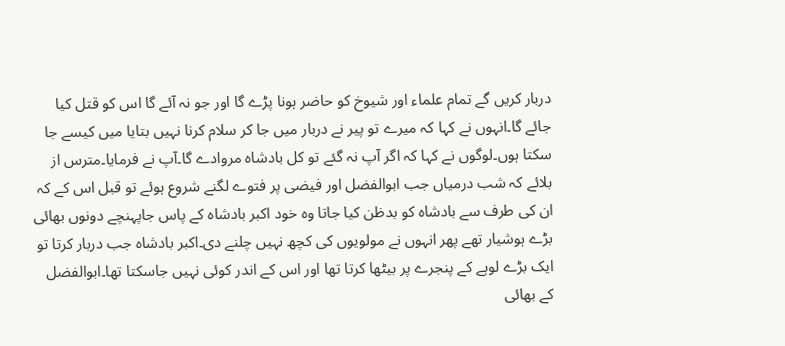دربار کریں گے تمام علماء اور شیوخ کو حاضر ہونا پڑے گا اور جو نہ آئے گا اس کو قتل کیا جائے گا۔انہوں نے کہا کہ میرے تو پیر نے دربار میں جا کر سلام کرنا نہیں بتایا میں کیسے جا سکتا ہوں۔لوگوں نے کہا کہ اگر آپ نہ گئے تو کل بادشاہ مروادے گا۔آپ نے فرمایا۔مترس از بلائے کہ شب درمیاں جب ابوالفضل اور فیضی پر فتوے لگنے شروع ہوئے تو قبل اس کے کہ ان کی طرف سے بادشاہ کو بدظن کیا جاتا وہ خود اکبر بادشاہ کے پاس جاپہنچے دونوں بھائی بڑے ہوشیار تھے پھر انہوں نے مولویوں کی کچھ نہیں چلنے دی۔اکبر بادشاہ جب دربار کرتا تو ایک بڑے لوہے کے پنجرے پر بیٹھا کرتا تھا اور اس کے اندر کوئی نہیں جاسکتا تھا۔ابوالفضل کے بھائی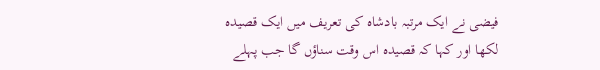فیضی نے ایک مرتبہ بادشاہ کی تعریف میں ایک قصیدہ لکھا اور کہا کہ قصیدہ اس وقت سناؤں گا جب پہلے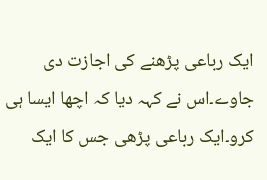ایک رباعی پڑھنے کی اجازت دی جاوے۔اس نے کہہ دیا کہ اچھا ایسا ہی کرو۔ایک رباعی پڑھی جس کا ایک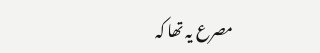مصرع یہ تھا کہ